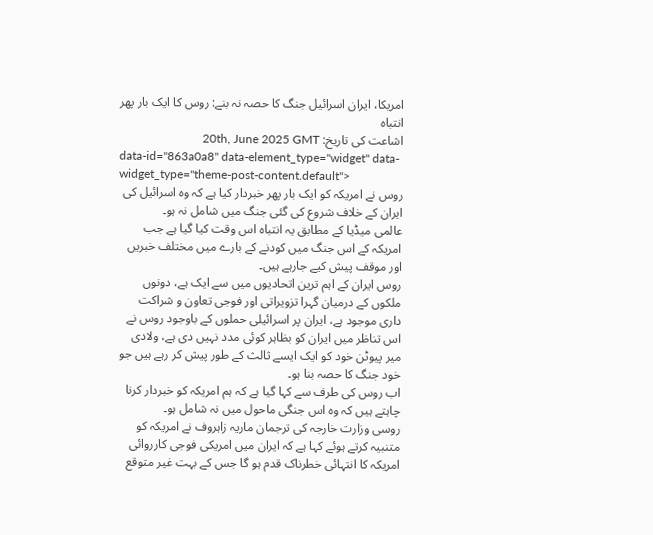امریکا، ایران اسرائیل جنگ کا حصہ نہ بنے: روس کا ایک بار پھر انتباہ
اشاعت کی تاریخ: 20th, June 2025 GMT
data-id="863a0a8" data-element_type="widget" data-widget_type="theme-post-content.default">
روس نے امریکہ کو ایک بار پھر خبردار کیا ہے کہ وہ اسرائیل کی ایران کے خلاف شروع کی گئی جنگ میں شامل نہ ہو۔
عالمی میڈیا کے مطابق یہ انتباہ اس وقت کیا گیا ہے جب امریکہ کے اس جنگ میں کودنے کے بارے میں مختلف خبریں اور موقف پیش کیے جارہے ہیں۔
روس ایران کے اہم ترین اتحادیوں میں سے ایک ہے، دونوں ملکوں کے درمیان گہرا تزویراتی اور فوجی تعاون و شراکت داری موجود ہے، ایران پر اسرائیلی حملوں کے باوجود روس نے اس تناظر میں ایران کو بظاہر کوئی مدد نہیں دی ہے، ولادی میر پیوٹن خود کو ایک ایسے ثالث کے طور پیش کر رہے ہیں جو خود جنگ کا حصہ بنا ہو۔
اب روس کی طرف سے کہا گیا ہے کہ ہم امریکہ کو خبردار کرنا چاہتے ہیں کہ وہ اس جنگی ماحول میں نہ شامل ہو۔
روسی وزارت خارجہ کی ترجمان ماریہ زاہروف نے امریکہ کو متنبیہ کرتے ہوئے کہا ہے کہ ایران میں امریکی فوجی کارروائی امریکہ کا انتہائی خطرناک قدم ہو گا جس کے بہت غیر متوقع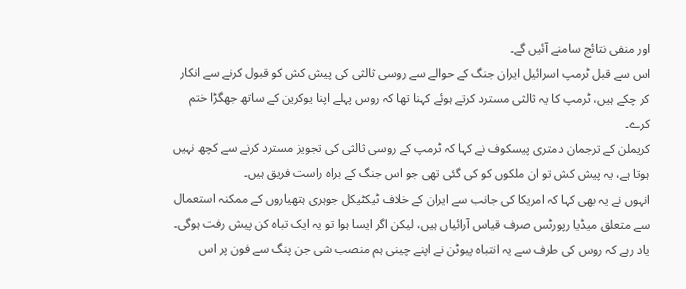اور منفی نتائج سامنے آئیں گے۔
اس سے قبل ٹرمپ اسرائیل ایران جنگ کے حوالے سے روسی ثالثی کی پیش کش کو قبول کرنے سے انکار کر چکے ہیں، ٹرمپ کا یہ ثالثی مسترد کرتے ہوئے کہنا تھا کہ روس پہلے اپنا یوکرین کے ساتھ جھگڑا ختم کرے۔
کریملن کے ترجمان دمتری پیسکوف نے کہا کہ ٹرمپ کے روسی ثالثی کی تجویز مسترد کرنے سے کچھ نہیں ہوتا ہے، یہ پیش کش تو ان ملکوں کو کی گئی تھی جو اس جنگ کے براہ راست فریق ہیں۔
انہوں نے یہ بھی کہا کہ امریکا کی جانب سے ایران کے خلاف ٹیکٹیکل جوہری ہتھیاروں کے ممکنہ استعمال سے متعلق میڈیا رپورٹس صرف قیاس آرائیاں ہیں، لیکن اگر ایسا ہوا تو یہ ایک تباہ کن پیش رفت ہوگی۔
یاد رہے کہ روس کی طرف سے یہ انتباہ پیوٹن نے اپنے چینی ہم منصب شی جن پنگ سے فون پر اس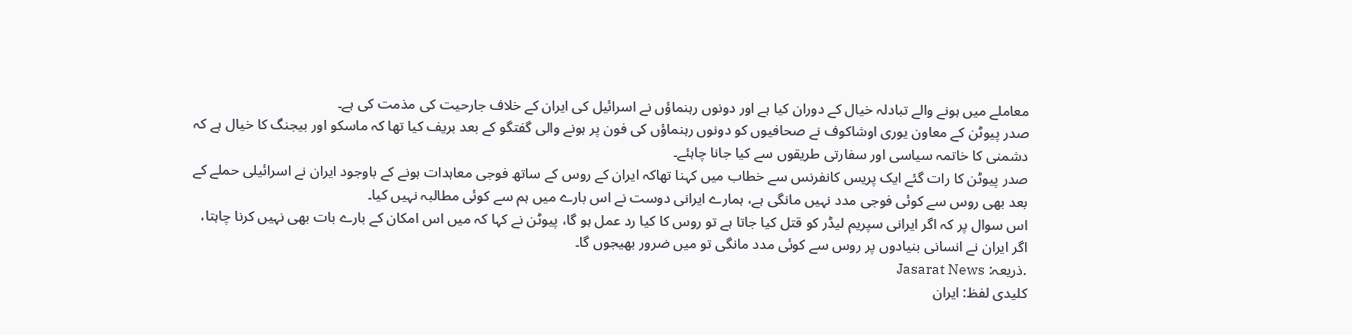معاملے میں ہونے والے تبادلہ خیال کے دوران کیا ہے اور دونوں رہنماؤں نے اسرائیل کی ایران کے خلاف جارحیت کی مذمت کی ہے۔
صدر پیوٹن کے معاون یوری اوشاکوف نے صحافیوں کو دونوں رہنماؤں کی فون پر ہونے والی گفتگو کے بعد بریف کیا تھا کہ ماسکو اور بیجنگ کا خیال ہے کہ دشمنی کا خاتمہ سیاسی اور سفارتی طریقوں سے کیا جانا چاہئے۔
صدر پیوٹن کا رات گئے ایک پریس کانفرنس سے خطاب میں کہنا تھاکہ ایران کے روس کے ساتھ فوجی معاہدات ہونے کے باوجود ایران نے اسرائیلی حملے کے بعد بھی روس سے کوئی فوجی مدد نہیں مانگی ہے، ہمارے ایرانی دوست نے اس بارے میں ہم سے کوئی مطالبہ نہیں کیا۔
اس سوال پر کہ اگر ایرانی سپریم لیڈر کو قتل کیا جاتا ہے تو روس کا کیا رد عمل ہو گا، پیوٹن نے کہا کہ میں اس امکان کے بارے بات بھی نہیں کرنا چاہتا، اگر ایران نے انسانی بنیادوں پر روس سے کوئی مدد مانگی تو میں ضرور بھیجوں گا۔
.ذریعہ: Jasarat News
کلیدی لفظ: ایران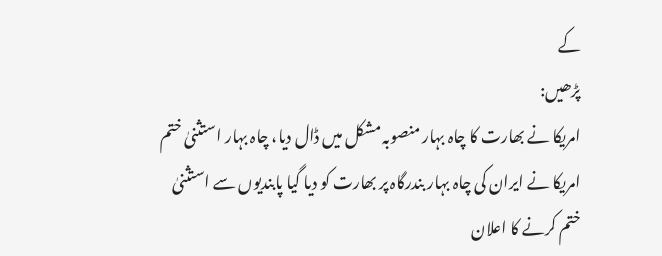کے
پڑھیں:
امریکا نے بھارت کا چاہ بہار منصوبہ مشکل میں ڈال دیا، چاہ بہار استثنیٰ ختم
امریکا نے ایران کی چاہ بہار بندرگاہ پر بھارت کو دیا گیا پابندیوں سے استثنیٰ ختم کرنے کا اعلان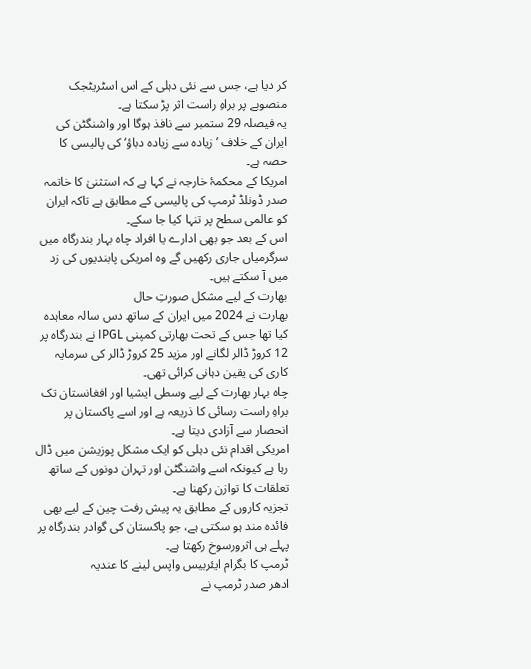کر دیا ہے، جس سے نئی دہلی کے اس اسٹریٹجک منصوبے پر براہِ راست اثر پڑ سکتا ہے۔
یہ فیصلہ 29 ستمبر سے نافذ ہوگا اور واشنگٹن کی ایران کے خلاف ’زیادہ سے زیادہ دباؤ‘ کی پالیسی کا حصہ ہے۔
امریکا کے محکمۂ خارجہ نے کہا ہے کہ استثنیٰ کا خاتمہ صدر ڈونلڈ ٹرمپ کی پالیسی کے مطابق ہے تاکہ ایران کو عالمی سطح پر تنہا کیا جا سکے۔
اس کے بعد جو بھی ادارے یا افراد چاہ بہار بندرگاہ میں سرگرمیاں جاری رکھیں گے وہ امریکی پابندیوں کی زد میں آ سکتے ہیں۔
بھارت کے لیے مشکل صورتِ حال
بھارت نے 2024 میں ایران کے ساتھ دس سالہ معاہدہ کیا تھا جس کے تحت بھارتی کمپنی IPGL نے بندرگاہ پر 12 کروڑ ڈالر لگانے اور مزید 25 کروڑ ڈالر کی سرمایہ کاری کی یقین دہانی کرائی تھی۔
چاہ بہار بھارت کے لیے وسطی ایشیا اور افغانستان تک براہِ راست رسائی کا ذریعہ ہے اور اسے پاکستان پر انحصار سے آزادی دیتا ہے۔
امریکی اقدام نئی دہلی کو ایک مشکل پوزیشن میں ڈال رہا ہے کیونکہ اسے واشنگٹن اور تہران دونوں کے ساتھ تعلقات کا توازن رکھنا ہے۔
تجزیہ کاروں کے مطابق یہ پیش رفت چین کے لیے بھی فائدہ مند ہو سکتی ہے، جو پاکستان کی گوادر بندرگاہ پر پہلے ہی اثرورسوخ رکھتا ہے۔
ٹرمپ کا بگرام ایئربیس واپس لینے کا عندیہ
ادھر صدر ٹرمپ نے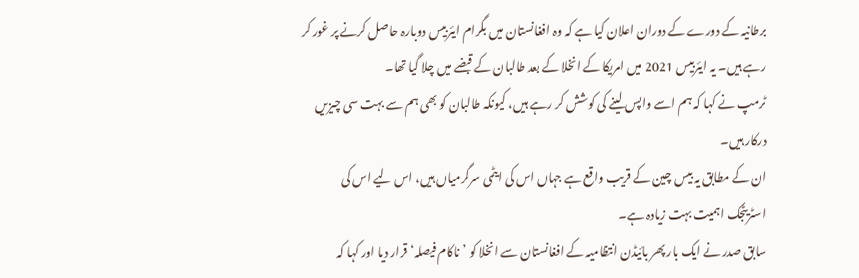برطانیہ کے دورے کے دوران اعلان کیا ہے کہ وہ افغانستان میں بگرام ایئربیس دوبارہ حاصل کرنے پر غور کر رہے ہیں۔ یہ ایئربیس 2021 میں امریکا کے انخلا کے بعد طالبان کے قبضے میں چلا گیا تھا۔
ٹرمپ نے کہا کہ ہم اسے واپس لینے کی کوشش کر رہے ہیں، کیونکہ طالبان کو بھی ہم سے بہت سی چیزیں درکار ہیں۔
ان کے مطابق یہ بیس چین کے قریب واقع ہے جہاں اس کی ایٹمی سرگرمیاں ہیں، اس لیے اس کی اسٹریٹجک اہمیت بہت زیادہ ہے۔
سابق صدر نے ایک بار پھر بائیڈن انتظامیہ کے افغانستان سے انخلا کو ’ناکام فیصلہ‘ قرار دیا اور کہا کہ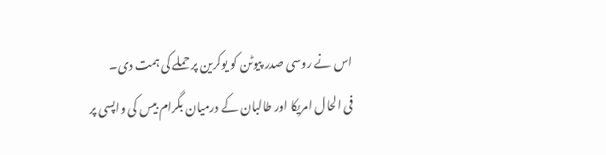اس نے روسی صدر پیوٹن کو یوکرین پر حملے کی ہمت دی۔
فی الحال امریکا اور طالبان کے درمیان بگرام بیس کی واپسی پر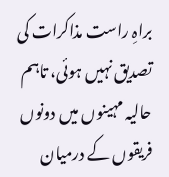براہِ راست مذاکرات کی تصدیق نہیں ہوئی، تاہم حالیہ مہینوں میں دونوں فریقوں کے درمیان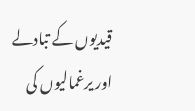قیدیوں کے تبادلے اور یرغمالیوں کی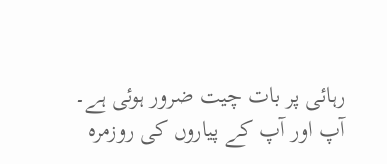رہائی پر بات چیت ضرور ہوئی ہے۔
آپ اور آپ کے پیاروں کی روزمرہ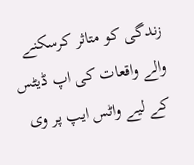زندگی کو متاثر کرسکنے والے واقعات کی اپ ڈیٹس کے لیے واٹس ایپ پر وی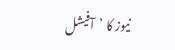نیوز کا ’آفیشل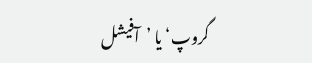گروپ‘ یا ’آفیشل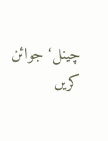چینل‘ جوائن کریں